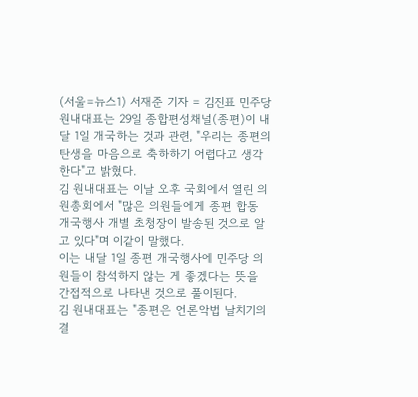(서울=뉴스1) 서재준 기자 = 김진표 민주당 원내대표는 29일 종합편성채널(종편)이 내달 1일 개국하는 것과 관련, "우리는 종편의 탄생을 마음으로 축하하기 어렵다고 생각한다"고 밝혔다.
김 원내대표는 이날 오후 국회에서 열린 의원총회에서 "많은 의원들에게 종편 합동 개국행사 개별 초청장이 발송된 것으로 알고 있다"며 이같이 말했다.
이는 내달 1일 종편 개국행사에 민주당 의원들이 참석하지 않는 게 좋겠다는 뜻을 간접적으로 나타낸 것으로 풀이된다.
김 원내대표는 "종편은 언론악법 날치기의 결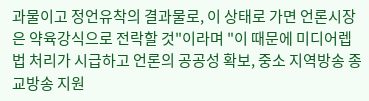과물이고 정언유착의 결과물로, 이 상태로 가면 언론시장은 약육강식으로 전락할 것"이라며 "이 때문에 미디어렙법 처리가 시급하고 언론의 공공성 확보, 중소 지역방송 종교방송 지원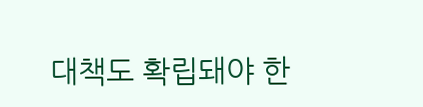대책도 확립돼야 한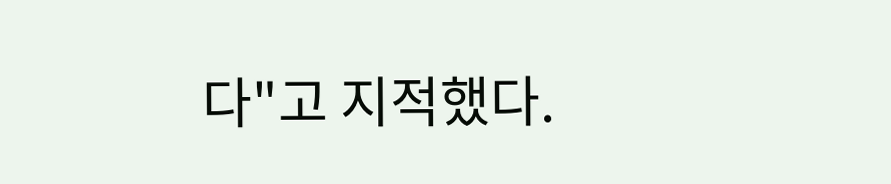다"고 지적했다.